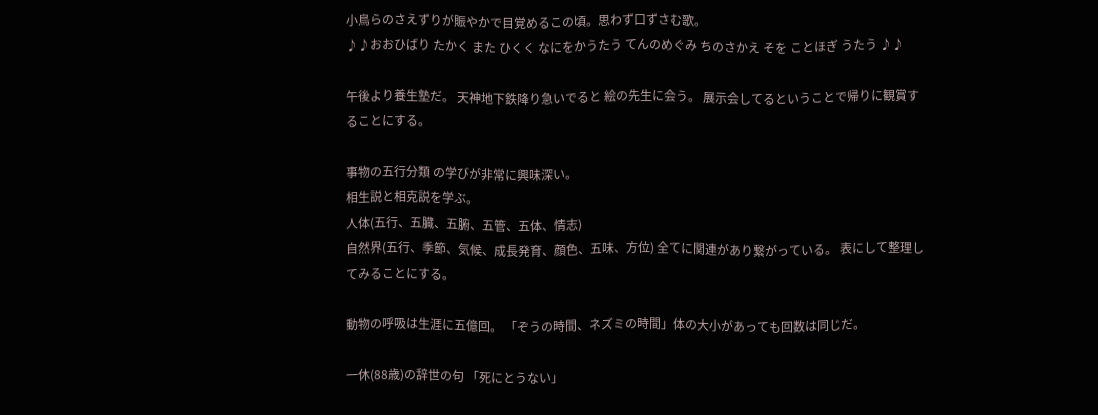小鳥らのさえずりが賑やかで目覚めるこの頃。思わず口ずさむ歌。
♪♪おおひばり たかく また ひくく なにをかうたう てんのめぐみ ちのさかえ そを ことほぎ うたう ♪♪

午後より養生塾だ。 天神地下鉄降り急いでると 絵の先生に会う。 展示会してるということで帰りに観賞することにする。

事物の五行分類 の学びが非常に興味深い。
相生説と相克説を学ぶ。
人体(五行、五臓、五腑、五管、五体、情志)
自然界(五行、季節、気候、成長発育、顔色、五味、方位) 全てに関連があり繋がっている。 表にして整理してみることにする。

動物の呼吸は生涯に五億回。 「ぞうの時間、ネズミの時間」体の大小があっても回数は同じだ。

一休(88歳)の辞世の句 「死にとうない」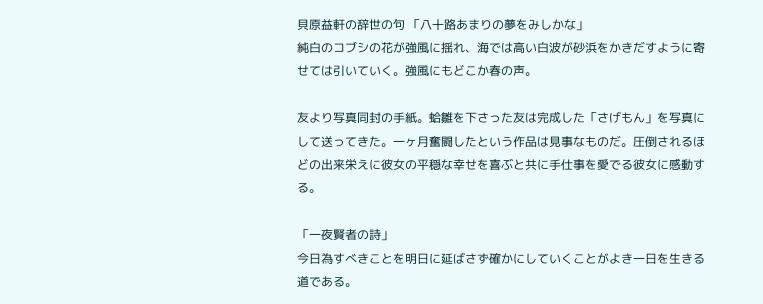貝原益軒の辞世の句 「八十路あまりの夢をみしかな」
純白のコブシの花が強風に揺れ、海では高い白波が砂浜をかきだすように寄せては引いていく。強風にもどこか春の声。

友より写真同封の手紙。蛤雛を下さった友は完成した「さげもん」を写真にして送ってきた。一ヶ月奮闘したという作品は見事なものだ。圧倒されるほどの出来栄えに彼女の平穏な幸せを喜ぶと共に手仕事を愛でる彼女に感動する。

「一夜賢者の詩」
今日為すべきことを明日に延ばさず確かにしていくことがよき一日を生きる道である。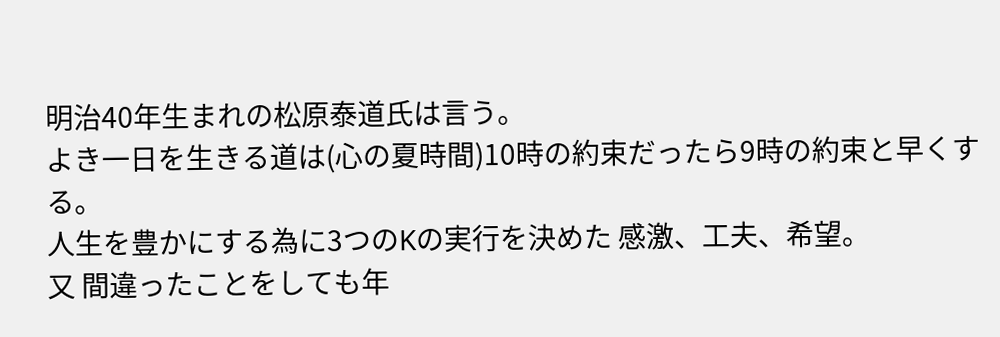明治40年生まれの松原泰道氏は言う。
よき一日を生きる道は(心の夏時間)10時の約束だったら9時の約束と早くする。
人生を豊かにする為に3つのKの実行を決めた 感激、工夫、希望。
又 間違ったことをしても年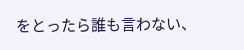をとったら誰も言わない、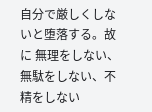自分で厳しくしないと堕落する。故に 無理をしない、無駄をしない、不精をしない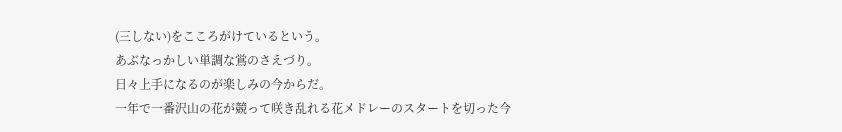(三しない)をこころがけているという。
あぶなっかしい単調な鴬のさえづり。
日々上手になるのが楽しみの今からだ。
一年で一番沢山の花が競って咲き乱れる花メドレーのスタートを切った今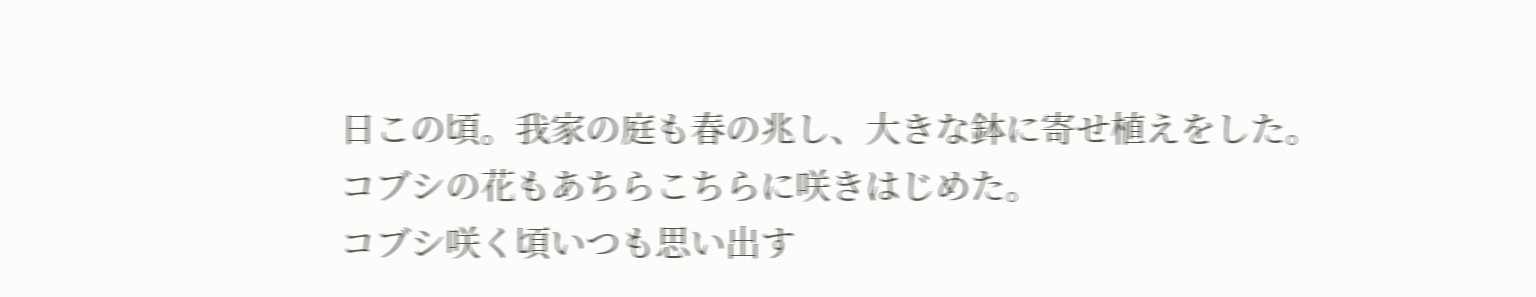日この頃。我家の庭も春の兆し、大きな鉢に寄せ植えをした。
コブシの花もあちらこちらに咲きはじめた。
コブシ咲く頃いつも思い出す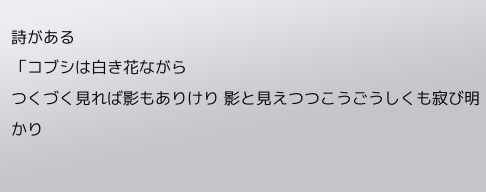詩がある
「コブシは白き花ながら
つくづく見れば影もありけり 影と見えつつこうごうしくも寂び明かり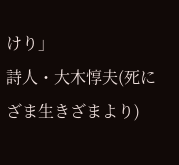けり」
詩人・大木惇夫(死にざま生きざまより)